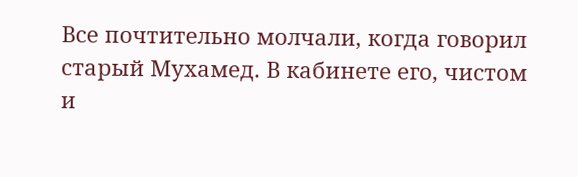Все почтительно молчали, когда говорил старый Мухамед. В кабинете его, чистом и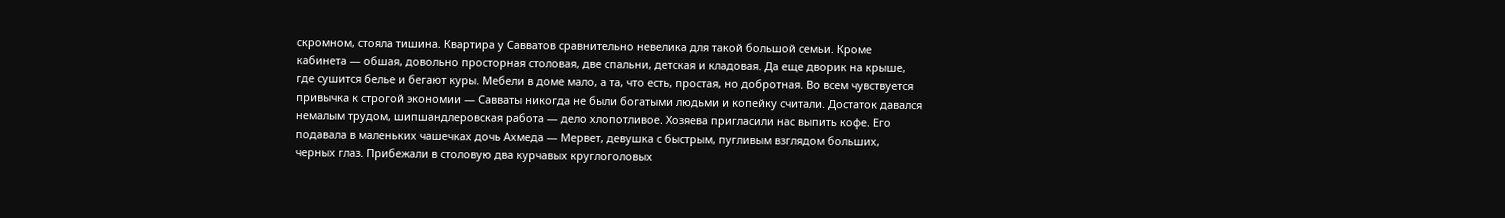скромном, стояла тишина. Квартира у Савватов сравнительно невелика для такой большой семьи. Кроме кабинета — обшая, довольно просторная столовая, две спальни, детская и кладовая. Да еще дворик на крыше, где сушится белье и бегают куры. Мебели в доме мало, а та, что есть, простая, но добротная. Во всем чувствуется привычка к строгой экономии — Савваты никогда не были богатыми людьми и копейку считали. Достаток давался немалым трудом, шипшандлеровская работа — дело хлопотливое. Хозяева пригласили нас выпить кофе. Его подавала в маленьких чашечках дочь Ахмеда — Мервет, девушка с быстрым, пугливым взглядом больших, черных глаз. Прибежали в столовую два курчавых круглоголовых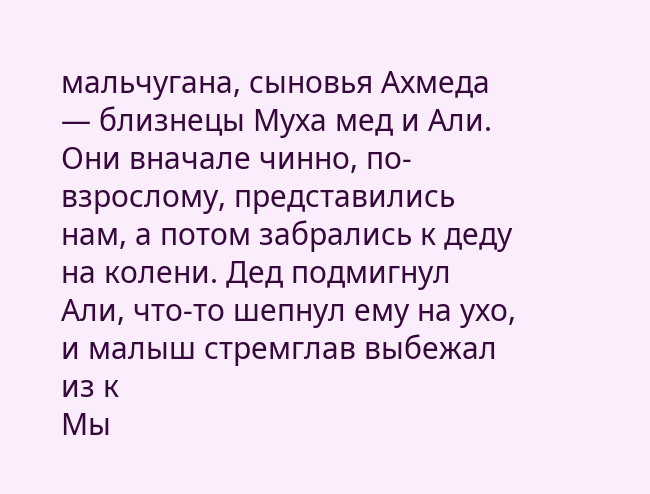мальчугана, сыновья Ахмеда — близнецы Муха мед и Али. Они вначале чинно, по-взрослому, представились нам, а потом забрались к деду на колени. Дед подмигнул Али, что-то шепнул ему на ухо, и малыш стремглав выбежал из к
Мы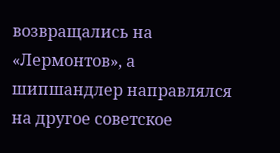возвращались на «Лермонтов», а шипшандлер направлялся на другое советское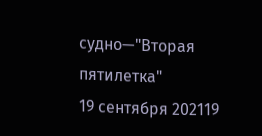судно—"Вторая пятилетка"
19 сентября 202119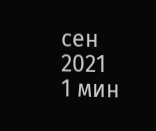сен 2021
1 мин